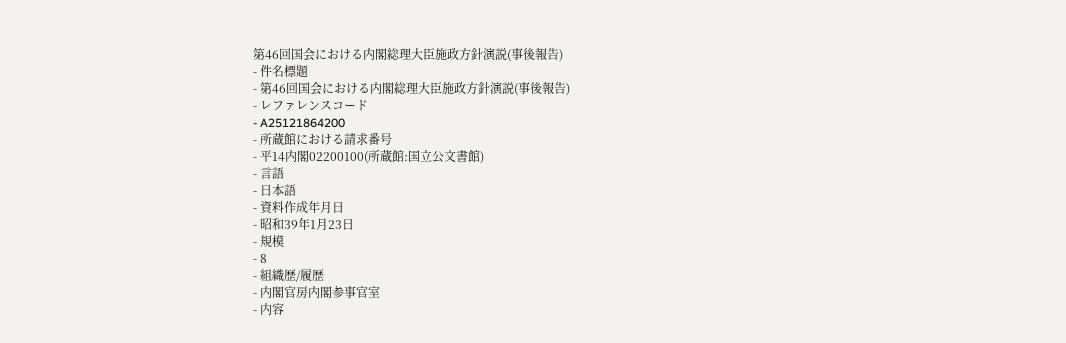第46回国会における内閣総理大臣施政方針演説(事後報告)
- 件名標題
- 第46回国会における内閣総理大臣施政方針演説(事後報告)
- レファレンスコード
- A25121864200
- 所蔵館における請求番号
- 平14内閣02200100(所蔵館:国立公文書館)
- 言語
- 日本語
- 資料作成年月日
- 昭和39年1月23日
- 規模
- 8
- 組織歴/履歴
- 内閣官房内閣参事官室
- 内容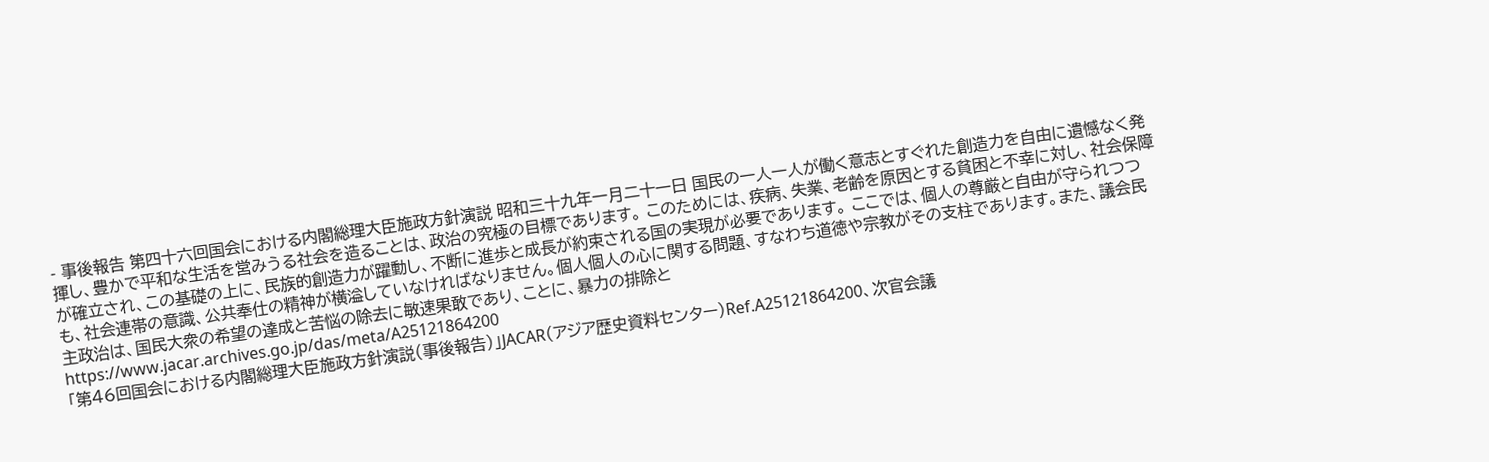- 事後報告 第四十六回国会における内閣総理大臣施政方針演説 昭和三十九年一月二十一日 国民の一人一人が働く意志とすぐれた創造力を自由に遺憾なく発揮し、豊かで平和な生活を営みうる社会を造ることは、政治の究極の目標であります。 このためには、疾病、失業、老齢を原因とする貧困と不幸に対し、社会保障が確立され、この基礎の上に、民族的創造力が躍動し、不断に進歩と成長が約束される国の実現が必要であります。 ここでは、個人の尊厳と自由が守られつつも、社会連帯の意識、公共奉仕の精神が横溢していなければなりません。個人個人の心に関する問題、すなわち道徳や宗教がその支柱であります。また、議会民主政治は、国民大衆の希望の達成と苦悩の除去に敏速果敢であり、ことに、暴力の排除と
https://www.jacar.archives.go.jp/das/meta/A25121864200
「第46回国会における内閣総理大臣施政方針演説(事後報告)」JACAR(アジア歴史資料センター)Ref.A25121864200、次官会議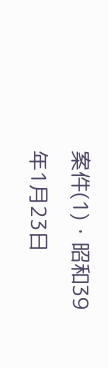案件(1)・昭和39年1月23日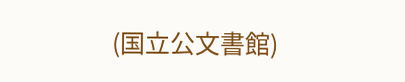(国立公文書館)